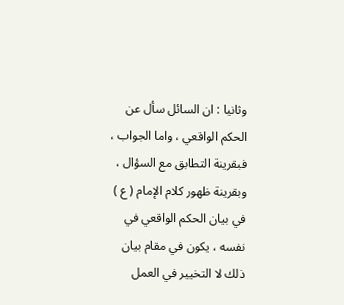وثانيا : ان السائل سأل عن الحكم الواقعي ، واما الجواب ، فبقرينة التطابق مع السؤال ، وبقرينة ظهور كلام الإمام ( ع ) في بيان الحكم الواقعي في نفسه ، يكون في مقام بيان ذلك لا التخيير في العمل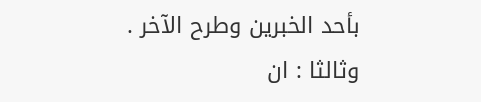بأحد الخبرين وطرح الآخر .
وثالثا : ان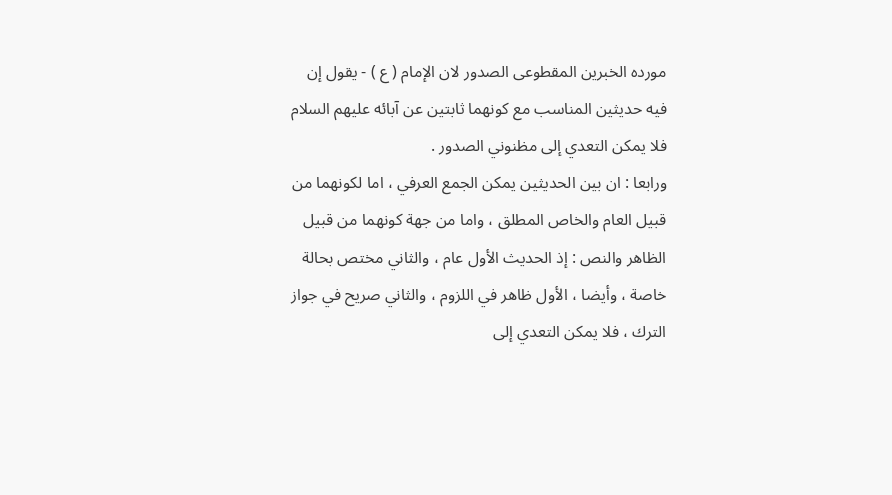مورده الخبرين المقطوعى الصدور لان الإمام ( ع ) - يقول إن فيه حديثين المناسب مع كونهما ثابتين عن آبائه عليهم السلام فلا يمكن التعدي إلى مظنوني الصدور .
ورابعا : ان بين الحديثين يمكن الجمع العرفي ، اما لكونهما من قبيل العام والخاص المطلق ، واما من جهة كونهما من قبيل الظاهر والنص : إذ الحديث الأول عام ، والثاني مختص بحالة خاصة ، وأيضا ، الأول ظاهر في اللزوم ، والثاني صريح في جواز الترك ، فلا يمكن التعدي إلى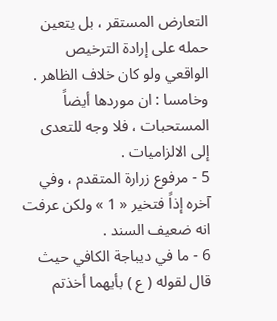التعارض المستقر ، بل يتعين حمله على إرادة الترخيص الواقعي ولو كان خلاف الظاهر .
وخامسا : ان موردها أيضاً المستحبات ، فلا وجه للتعدى إلى الالزاميات .
5 - مرفوع زرارة المتقدم ، وفي آخره إذاً فتخير « 1 » ولكن عرفت انه ضعيف السند .
6 - ما في ديباجة الكافي حيث قال لقوله ( ع ) بأيهما أخذتم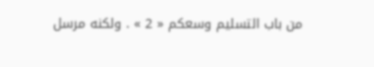من باب التسليم وسعكم « 2 » . ولكنه مرسل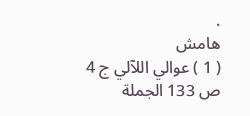.
هامش
( 1 ) عوالي اللآلي ج 4 ص 133 الجملة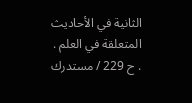الثانية في الأحاديث المتعلقة في العلم . . ح 229 / مستدرك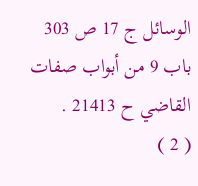الوسائل ج 17 ص 303 باب 9 من أبواب صفات القاضي ح 21413 .
( 2 )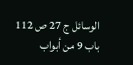الوسائل ج 27 ص 112 باب 9 من أبواب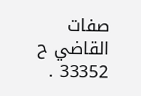صفات القاضي ح 33352 .